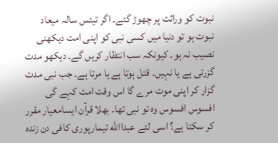نبوت کو وراثت پر چھوڑ گئے۔ اگر تیئس سالہ میعاد نبوت ہو تو دنیا میں کسی نبی کو اپنی امت دیکھنی نصیب نہ ہو۔ کیونکہ سب انتظار کریں گے۔ دیکھو مدت گزرتی ہے یا نہیں۔ قتل ہوتا ہے یا مرتا ہے۔ جب نبی مدت گزار کر اپنی موت مرے گا اس وقت امت کہے گی افسوس افسوس وہ تو نبی تھا۔ بھلا قرآن ایسامعیار مقرر کر سکتا ہے؟ اسی لئے عبداالله تیمارپوری کافی دن زندہ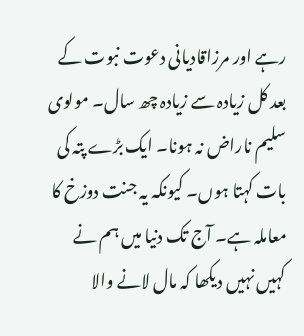رہے اور مرزاقادیانی دعوت نبوت کے بعد کل زیادہ سے زیادہ چھ سال۔ مولوی سلیم ناراض نہ ہونا۔ ایک بڑے پتہ کی بات کہتا ہوں۔ کیونکہ یہ جنت دوزخ کا معاملہ ہے۔ آج تک دنیا میں ہم نے کہیں نہیں دیکھا کہ مال لانے والا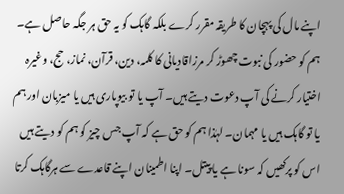اپنے مال کی پہچان کا طریقہ مقرر کرے بلکہ گاہک کو یہ حق ہر جگہ حاصل ہے۔ ہم کو حضور کی نبوت چھوڑ کر مرزاقادیانی کا کلمہ، دین، قرآن، نماز، حج، وغیرہ اختیار کرنے کی آپ دعوت دیتے ہیں۔ آپ یا تو بیوپاری ہیں یا میزبان اور ہم یا تو گاہک ہیں یا مہمان۔ لہٰذا ہم کو حق ہے کہ آپ جس چیز کو ہم کو دیتے ہیں اس کو پرکھیں کہ سونا ہے یا پیتل۔ اپنا اطمینان اپنے قاعدے سے ہرگاہک کرتا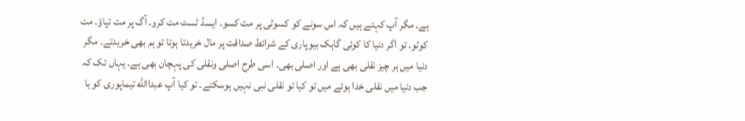ہے۔ مگر آپ کہتے ہیں کہ اس سونے کو کسوٹی پر مت کسو۔ ایسڈ ٹسٹ مت کرو۔ آگ پر مت تپاؤ۔ مت کوٹو۔ تو اگر دنیا کا کوئی گاہک بیوپاری کے شرائط صداقت پر مال خریدتا ہوتا تو ہم بھی خریدتے۔ مگر دنیا میں ہر چیز نقلی بھی ہے اور اصلی بھی۔ اسی طرح اصلی ونقلی کی پہچان بھی ہے۔ یہاں تک کہ جب دنیا میں نقلی خدا ہوئے میں تو کیا تو نقلی نبی نہیں ہوسکتے۔ تو کیا آپ عبداالله تیماپوری کو یا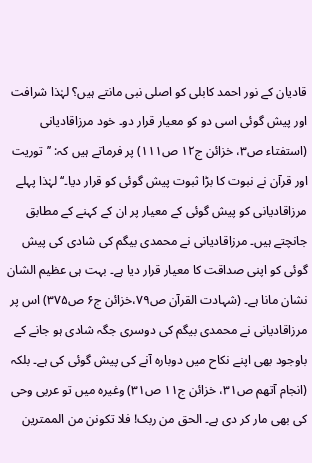قادیان کے نور احمد کابلی کو اصلی نبی مانتے ہیں؟ لہٰذا شرافت اور پیش گوئی اسی دو کو معیار قرار دو۔ خود مرزاقادیانی (استفتاء ص۳، خزائن ج۱۲ ص۱۱۱) پر فرماتے ہیں کہ: ’’توریت اور قرآن نے نبوت کا بڑا ثبوت پیش گوئی کو قرار دیا۔‘‘ لہٰذا پہلے مرزاقادیانی کو پیش گوئی کے معیار پر ان کے کہنے کے مطابق جانچتے ہیں۔ مرزاقادیانی نے محمدی بیگم کی شادی کی پیش گوئی کو اپنی صداقت کا معیار قرار دیا ہے۔ بہت ہی عظیم الشان نشان مانا ہے۔ (شہادت القرآن ص۷۹،خزائن ج۶ ص۳۷۵) اس پر مرزاقادیانی نے محمدی بیگم کی دوسری جگہ شادی ہو جانے کے باوجود بھی اپنے نکاح میں دوبارہ آنے کی پیش گوئی کی ہے۔ بلکہ (انجام آتھم ص۳۱، خزائن ج۱۱ ص۳۱) وغیرہ میں تو عربی وحی کی بھی مار کر دی ہے۔ الحق من ربک! فلا تکونن من الممترین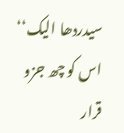سیدردھا الیک‘‘
اس کو چھ جزو قرار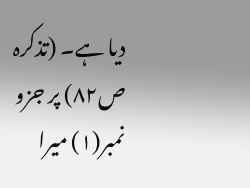دیا ہے۔ (تذکرہ ص۸۲) پر جزو نمبر(۱) میرا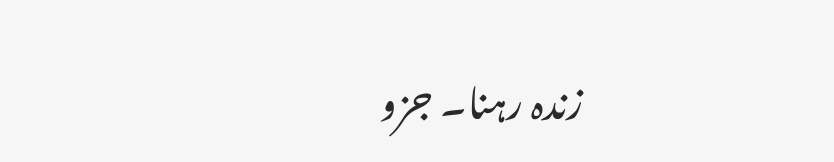زندہ رہنا۔ جزو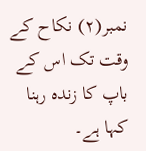نمبر(۲) نکاح کے وقت تک اس کے باپ کا زندہ رہنا کہا ہے۔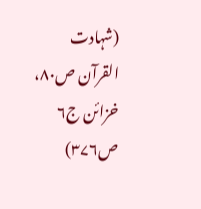(شہادت القرآن ص۸۰، خزائن ج۶ ص۳۷۶)